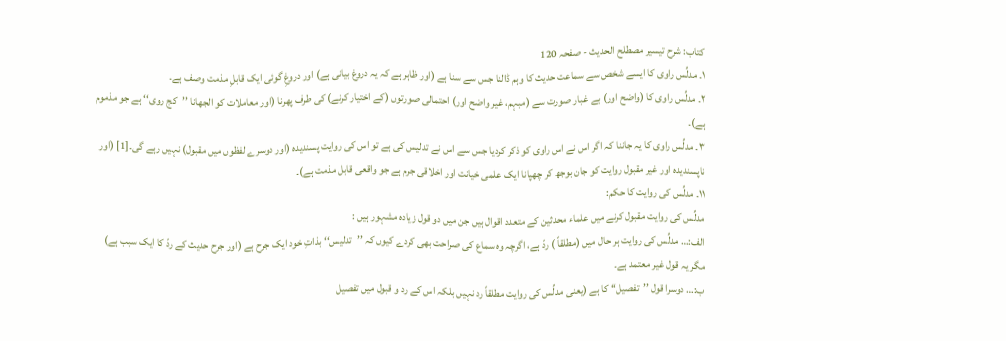کتاب: شرح تیسیر مصطلح الحدیث - صفحہ 120
۱۔ مدلِّس راوی کا ایسے شخص سے سماعت حدیث کا وہم ڈالنا جس سے سنا ہے (اور ظاہر ہے کہ یہ دروغ بیانی ہے) اور دروغِ گوئی ایک قابلِ مذمت وصف ہے۔
۲۔ مدلِّس راوی کا (واضح اور) بے غبار صورت سے (مبہم، غیر واضح اور) احتمالی صورتوں (کے اختیار کرنے) کی طرف پھرنا (اور معاملات کو الجھانا ’’کج روی‘‘ ہے جو مذموم ہے)۔
۳۔ مدلِّس راوی کا یہ جاننا کہ اگر اس نے اس راوی کو ذکر کردیا جس سے اس نے تدلیس کی ہے تو اس کی روایت پسندیدہ (اور دوسرے لفظوں میں مقبول) نہیں رہے گی۔[1] (اور ناپسندیدہ اور غیر مقبول روایت کو جان بوجھ کر چھپانا ایک علمی خیانت اور اخلاقی جرم ہے جو واقعی قابل مذمت ہے)۔
۱۱۔ مدلِّس کی روایت کا حکم:
مدلِّس کی روایت مقبول کرنے میں علماء محدثین کے متعدد اقوال ہیں جن میں دو قول زیادہ مشہور ہیں :
الف:… مدلِّس کی روایت ہر حال میں (مطلقاً ) ردّ ہے، اگرچہ وہ سماع کی صراحت بھی کردے کیوں کہ ’’تدلیس‘‘ بذاتِ خود ایک جرح ہے (اور جرح حدیث کے ردّ کا ایک سبب ہے) مگر یہ قول غیر معتمد ہے۔
ب:… دوسرا قول ’’تفصیل‘‘ کا ہے (یعنی مدلِّس کی روایت مطلقاً رد نہیں بلکہ اس کے رد و قبول میں تفصیل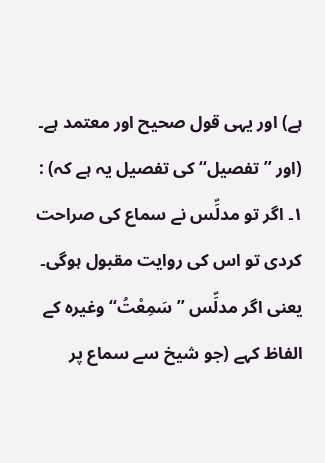ہے) اور یہی قول صحیح اور معتمد ہے۔ (اور ’’تفصیل‘‘ کی تفصیل یہ ہے کہ) :
۱۔ اگر تو مدلِّس نے سماع کی صراحت کردی تو اس کی روایت مقبول ہوگی۔ یعنی اگر مدلِّس ’’سَمِعْتُ‘‘ وغیرہ کے الفاظ کہے (جو شیخ سے سماع پر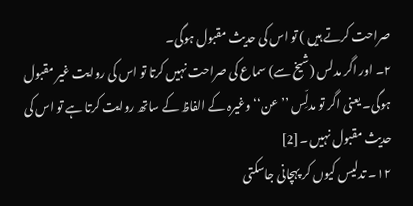صراحت کرتے ہیں ) تو اس کی حدیث مقبول ہوگی۔
۲۔ اور اگر مدلس (شیخ سے) سماع کی صراحت نہیں کرتا تو اس کی روایت غیر مقبول ہوگی۔ یعنی اگر تو مدلِّس ’’عن‘‘ وغیرہ کے الفاظ کے ساتھ روایت کرتا ہے تو اس کی حدیث مقبول نہیں ۔[2]
۱۲۔ تدلیس کیوں کر پہچانی جاسکتی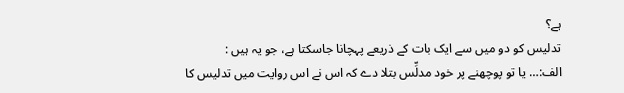ہے؟
تدلیس کو دو میں سے ایک بات کے ذریعے پہچانا جاسکتا ہے، جو یہ ہیں :
الف:… یا تو پوچھنے پر خود مدلِّس بتلا دے کہ اس نے اس روایت میں تدلیس کا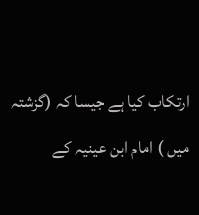ارتکاب کیا ہے جیسا کہ (گزشتہ میں ) امام ابن عینیہ کے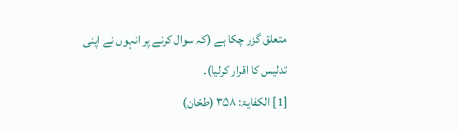متعلق گزر چکا ہے (کہ سوال کرنے پر انہوں نے اپنی تدلیس کا اقرار کرلیا)۔
[1] الکفایۃ: ۳۵۸ (طحّان)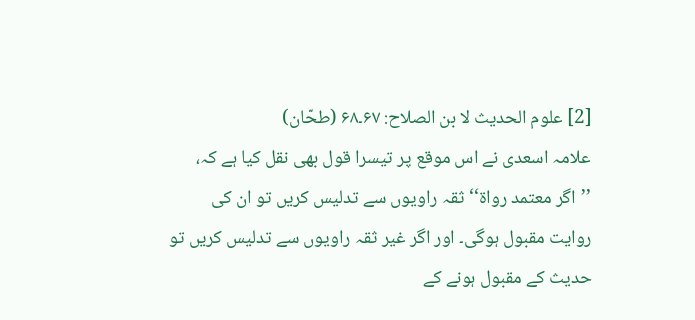[2] علوم الحدیث لا بن الصلاح: ۶۷۔۶۸ (طحّان)
علامہ اسعدی نے اس موقع پر تیسرا قول بھی نقل کیا ہے کہ، ’’اگر معتمد رواۃ‘‘ ثقہ راویوں سے تدلیس کریں تو ان کی روایت مقبول ہوگی۔ اور اگر غیر ثقہ راویوں سے تدلیس کریں تو حدیث کے مقبول ہونے کے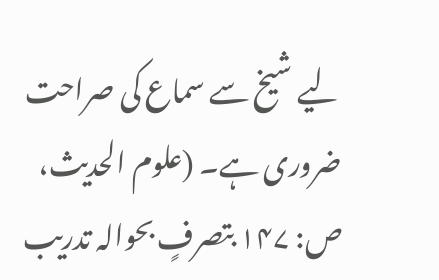لیے شیخ سے سماع کی صراحت ضروری ہے۔ (علوم الحدیث، ص: ۱۴۷ بتصرفٍ بحوالہ تدریب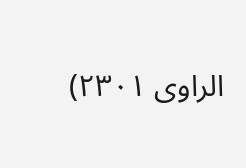الراوی ۲۳۰۱)